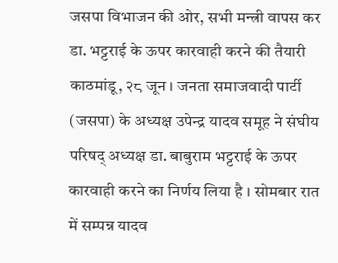जसपा विभाजन की ओर, सभी मन्त्री वापस कर डा. भट्टराई के ऊपर कारवाही करने की तैयारी
काठमांडू, २८ जून । जनता समाजवादी पार्टी (जसपा) के अध्यक्ष उपेन्द्र यादव समूह ने संघीय परिषद् अध्यक्ष डा. बाबुराम भट्टराई के ऊपर कारवाही करने का निर्णय लिया है । सोमबार रात में सम्पन्न यादव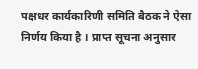पक्षधर कार्यकारिणी समिति बैठक ने ऐसा निर्णय किया है । प्राप्त सूचना अनुसार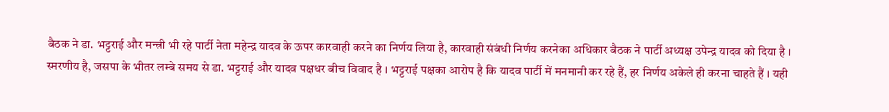बैठक ने डा. भट्टराई और मन्त्री भी रहे पार्टी नेता महेन्द्र यादव के ऊपर कारवाही करने का निर्णय लिया है, कारवाही संबंधी निर्णय करनेका अधिकार बैठक ने पार्टी अध्यक्ष उपेन्द्र यादव को दिया है ।
स्मरणीय है, जसपा के भीतर लम्बे समय से डा. भट्टराई और यादव पक्षधर बीच विवाद है । भट्टराई पक्षका आरोप है कि यादव पार्टी में मनमानी कर रहे हैं, हर निर्णय अकेले ही करना चाहते हैं । यही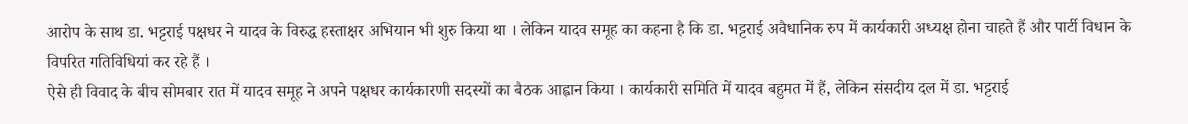आरोप के साथ डा. भट्टराई पक्षधर ने यादव के विरुद्ध हस्ताक्षर अभियान भी शुरु किया था । लेकिन यादव समूह का कहना है कि डा. भट्टराई अवैधानिक रुप में कार्यकारी अध्यक्ष होना चाहते हैं और पार्टी विधान के विपरित गतिविधियां कर रहे हैं ।
ऐसे ही विवाद के बीच सोमबार रात में यादव समूह ने अपने पक्षधर कार्यकारणी सदस्यों का बैठक आह्वान किया । कार्यकारी समिति में यादव बहुमत में हैं, लेकिन संसदीय दल में डा. भट्टराई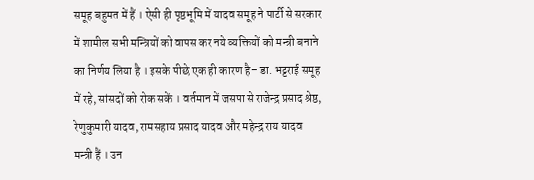समूह बहुमत में हैं । ऐसी ही पृष्ठभूमि में यादव समूह ने पार्टी से सरकार में शामील सभी मन्त्रियों को वापस कर नये व्यक्तियों को मन्त्री बनाने का निर्णय लिया है । इसके पीछे एक ही कारण है– डा. भट्टराई समूह में रहे, सांसदों को रोक सकें । वर्तमान में जसपा से राजेन्द्र प्रसाद श्रेष्ठ, रेणुकुमारी यादव, रामसहाय प्रसाद यादव और महेन्द्र राय यादव मन्त्री हैं । उन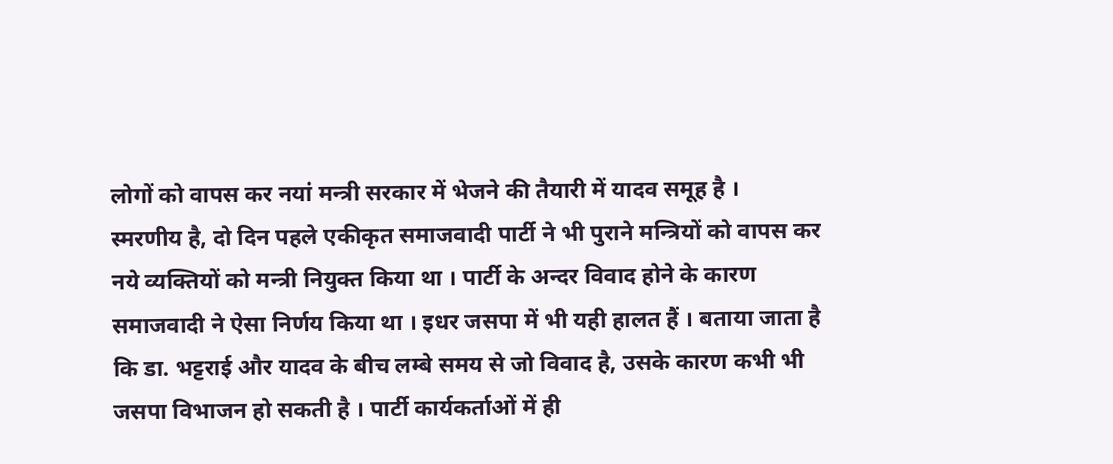लोगों को वापस कर नयां मन्त्री सरकार में भेजने की तैयारी में यादव समूह है ।
स्मरणीय है, दो दिन पहले एकीकृत समाजवादी पार्टी ने भी पुराने मन्त्रियों को वापस कर नये व्यक्तियों को मन्त्री नियुक्त किया था । पार्टी के अन्दर विवाद होने के कारण समाजवादी ने ऐसा निर्णय किया था । इधर जसपा में भी यही हालत हैं । बताया जाता है कि डा. भट्टराई और यादव के बीच लम्बे समय से जो विवाद है, उसके कारण कभी भी जसपा विभाजन हो सकती है । पार्टी कार्यकर्ताओं में ही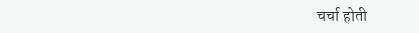चर्चा होती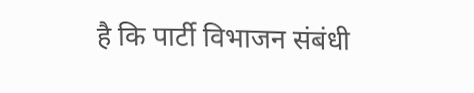है कि पार्टी विभाजन संबंधी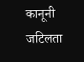कानूनी जटिलता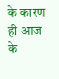के कारण ही आज के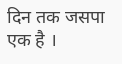दिन तक जसपा एक है ।